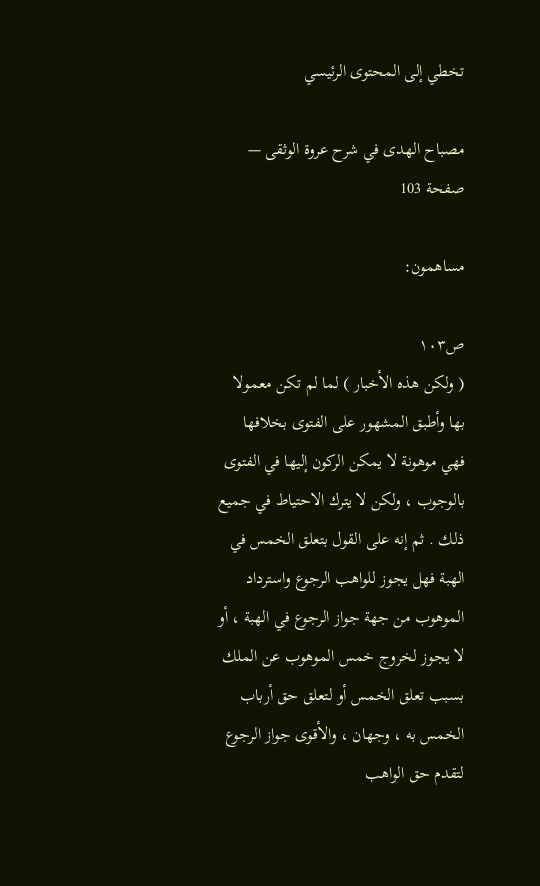تخطي إلى المحتوى الرئيسي

مصباح الهدى في شرح عروة الوثقى — صفحة 103

مساهمون:

ص١٠٣
( ولكن هذه الأخبار ) لما لم تكن معمولا بها وأطبق المشهور على الفتوى بخلافها فهي موهونة لا يمكن الركون إليها في الفتوى بالوجوب ، ولكن لا يترك الاحتياط في جميع ذلك . ثم إنه على القول بتعلق الخمس في الهبة فهل يجوز للواهب الرجوع واسترداد الموهوب من جهة جواز الرجوع في الهبة ، أو لا يجوز لخروج خمس الموهوب عن الملك بسبب تعلق الخمس أو لتعلق حق أرباب الخمس به ، وجهان ، والأقوى جواز الرجوع لتقدم حق الواهب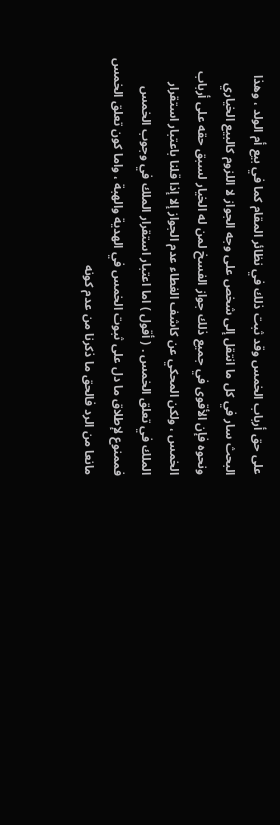على حق أرباب الخمس وقد ثبت ذلك في نظائر المقام كما في بيع أم الولد ، وهذا البحث سار في كل ما انتقل إلى شخص على وجه الجواز لا اللزوم كالبيع الخياري ونحوه فإن الأقوى في جميع ذلك جواز الفسخ لمن له الخيار لسبق حقه على أرباب الخمس ، ولكن المحكي عن كاشف الغطاء عدم الجواز إلا إذا قلنا باعتبار استقرار الملك في تعلق الخمس . ( أقول ) اما اعتبار استقرار الملك في وجوب الخمس فممنوع لإطلاق ما دل على ثبوت الخمس في الهدية والهبة ، واما كون تعلق الخمس مانعا من الرد فالحق ما ذكرنا من عدم كونه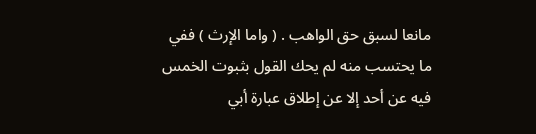مانعا لسبق حق الواهب . ( واما الإرث ) ففي ما يحتسب منه لم يحك القول بثبوت الخمس فيه عن أحد إلا عن إطلاق عبارة أبي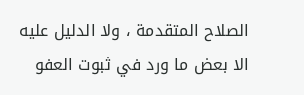الصلاح المتقدمة ، ولا الدليل عليه الا بعض ما ورد في ثبوت العفو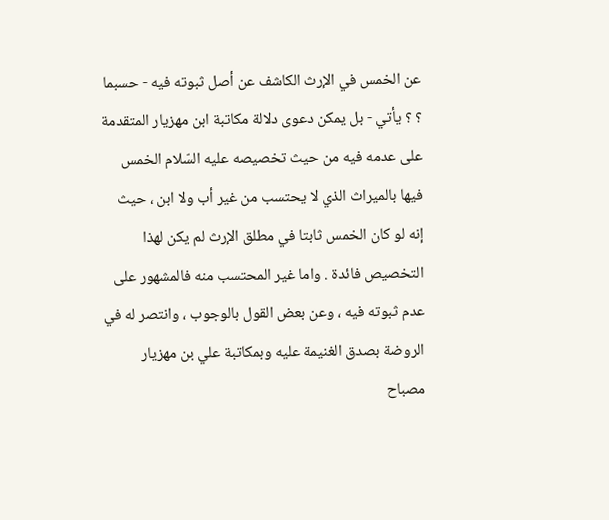عن الخمس في الإرث الكاشف عن أصل ثبوته فيه - حسبما ؟ ؟ يأتي - بل يمكن دعوى دلالة مكاتبة ابن مهزيار المتقدمة على عدمه فيه من حيث تخصيصه عليه السّلام الخمس فيها بالميراث الذي لا يحتسب من غير أب ولا ابن ، حيث إنه لو كان الخمس ثابتا في مطلق الإرث لم يكن لهذا التخصيص فائدة . واما غير المحتسب منه فالمشهور على عدم ثبوته فيه ، وعن بعض القول بالوجوب ، وانتصر له في الروضة بصدق الغنيمة عليه وبمكاتبة علي بن مهزيار
مصباح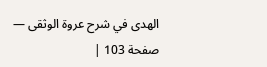الهدى في شرح عروة الوثقى — صفحة 103 |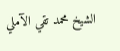الشيخ محمد تقي الآملي